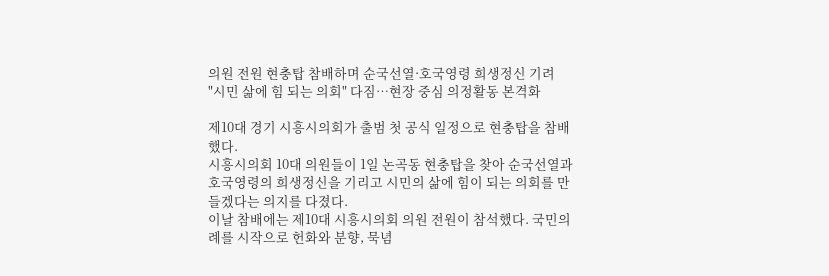의원 전원 현충탑 참배하며 순국선열·호국영령 희생정신 기려
"시민 삶에 힘 되는 의회" 다짐…현장 중심 의정활동 본격화

제10대 경기 시흥시의회가 출범 첫 공식 일정으로 현충탑을 참배했다.
시흥시의회 10대 의원들이 1일 논곡동 현충탑을 찾아 순국선열과 호국영령의 희생정신을 기리고 시민의 삶에 힘이 되는 의회를 만들겠다는 의지를 다졌다.
이날 참배에는 제10대 시흥시의회 의원 전원이 참석했다. 국민의례를 시작으로 헌화와 분향, 묵념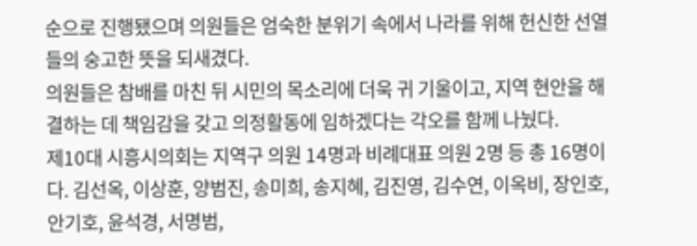순으로 진행됐으며 의원들은 엄숙한 분위기 속에서 나라를 위해 헌신한 선열들의 숭고한 뜻을 되새겼다.
의원들은 참배를 마친 뒤 시민의 목소리에 더욱 귀 기울이고, 지역 현안을 해결하는 데 책임감을 갖고 의정활동에 임하겠다는 각오를 함께 나눴다.
제10대 시흥시의회는 지역구 의원 14명과 비례대표 의원 2명 등 총 16명이다. 김선옥, 이상훈, 양범진, 송미희, 송지혜, 김진영, 김수연, 이옥비, 장인호, 안기호, 윤석경, 서명범,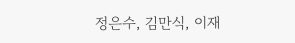정은수, 김만식, 이재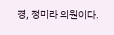경, 정미라 의원이다.